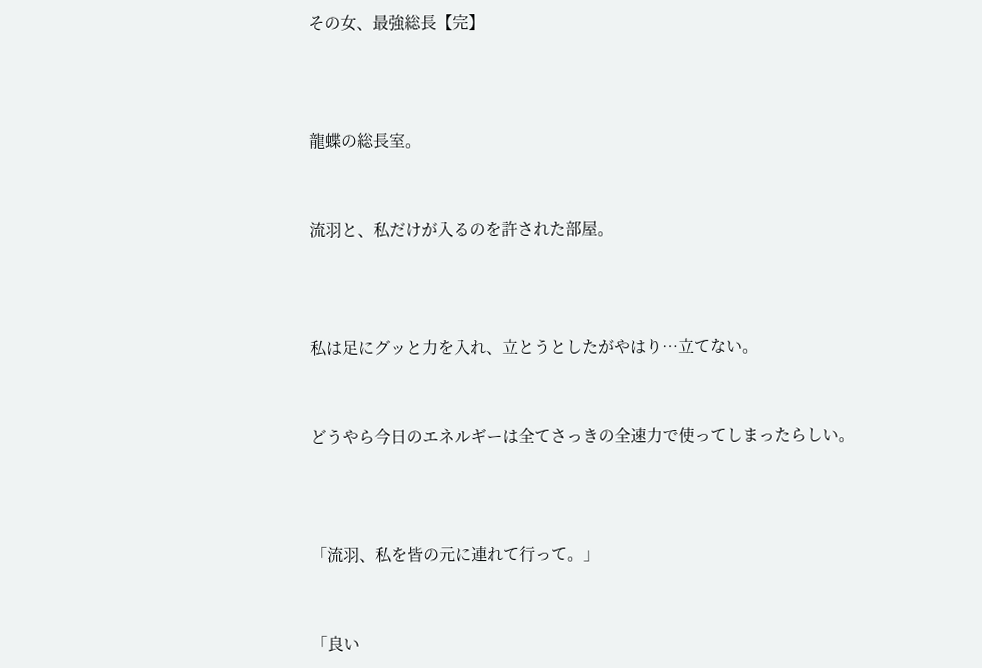その女、最強総長【完】



龍蝶の総長室。


流羽と、私だけが入るのを許された部屋。



私は足にグッと力を入れ、立とうとしたがやはり…立てない。


どうやら今日のエネルギーは全てさっきの全速力で使ってしまったらしい。



「流羽、私を皆の元に連れて行って。」


「良い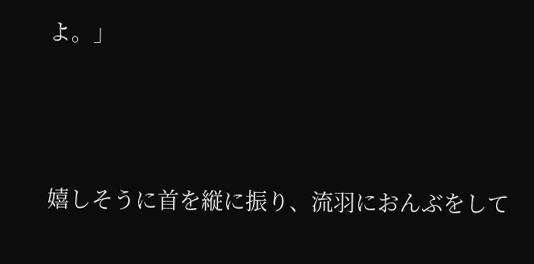よ。」



嬉しそうに首を縦に振り、流羽におんぶをして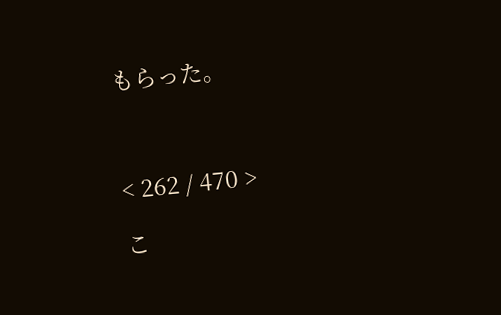もらった。



< 262 / 470 >

こ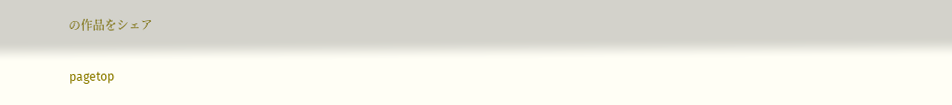の作品をシェア

pagetop